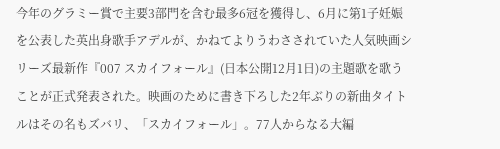今年のグラミー賞で主要3部門を含む最多6冠を獲得し、6月に第1子妊娠を公表した英出身歌手アデルが、かねてよりうわさされていた人気映画シリーズ最新作『007 スカイフォール』(日本公開12月1日)の主題歌を歌うことが正式発表された。映画のために書き下ろした2年ぶりの新曲タイトルはその名もズバリ、「スカイフォール」。77人からなる大編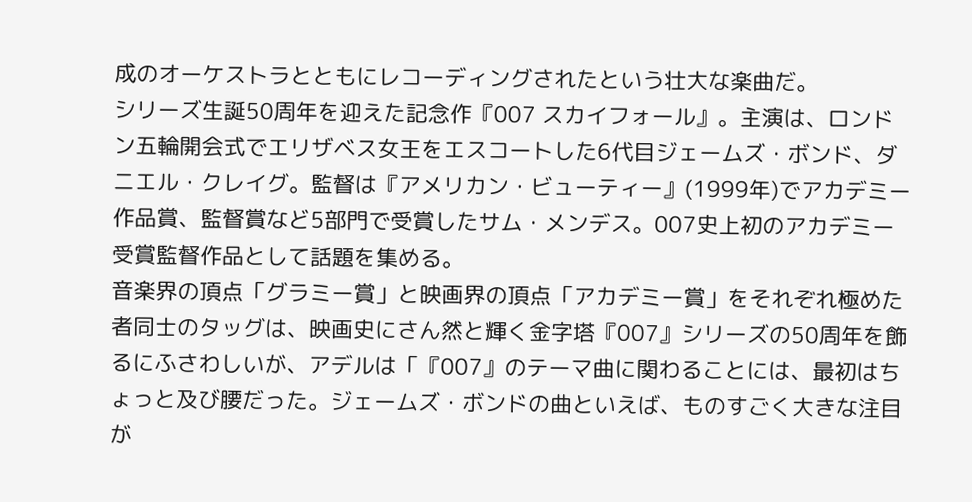成のオーケストラとともにレコーディングされたという壮大な楽曲だ。
シリーズ生誕50周年を迎えた記念作『007 スカイフォール』。主演は、ロンドン五輪開会式でエリザベス女王をエスコートした6代目ジェームズ・ボンド、ダニエル・クレイグ。監督は『アメリカン・ビューティー』(1999年)でアカデミー作品賞、監督賞など5部門で受賞したサム・メンデス。007史上初のアカデミー受賞監督作品として話題を集める。
音楽界の頂点「グラミー賞」と映画界の頂点「アカデミー賞」をそれぞれ極めた者同士のタッグは、映画史にさん然と輝く金字塔『007』シリーズの50周年を飾るにふさわしいが、アデルは「『007』のテーマ曲に関わることには、最初はちょっと及び腰だった。ジェームズ・ボンドの曲といえば、ものすごく大きな注目が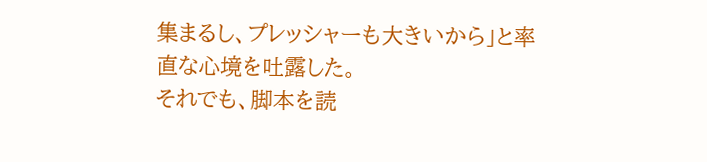集まるし、プレッシャーも大きいから」と率直な心境を吐露した。
それでも、脚本を読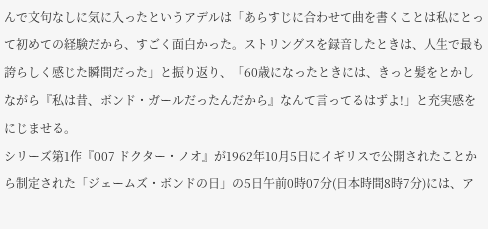んで文句なしに気に入ったというアデルは「あらすじに合わせて曲を書くことは私にとって初めての経験だから、すごく面白かった。ストリングスを録音したときは、人生で最も誇らしく感じた瞬間だった」と振り返り、「60歳になったときには、きっと髪をとかしながら『私は昔、ボンド・ガールだったんだから』なんて言ってるはずよ!」と充実感をにじませる。
シリーズ第1作『007 ドクター・ノオ』が1962年10月5日にイギリスで公開されたことから制定された「ジェームズ・ボンドの日」の5日午前0時07分(日本時間8時7分)には、ア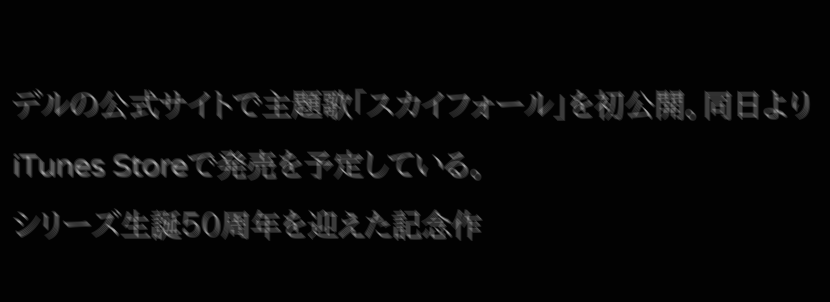デルの公式サイトで主題歌「スカイフォール」を初公開。同日よりiTunes Storeで発売を予定している。
シリーズ生誕50周年を迎えた記念作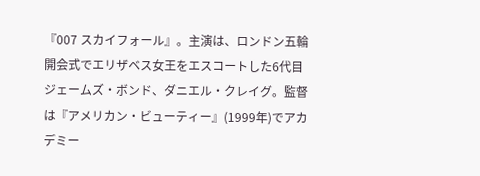『007 スカイフォール』。主演は、ロンドン五輪開会式でエリザベス女王をエスコートした6代目ジェームズ・ボンド、ダニエル・クレイグ。監督は『アメリカン・ビューティー』(1999年)でアカデミー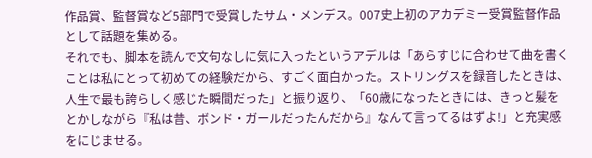作品賞、監督賞など5部門で受賞したサム・メンデス。007史上初のアカデミー受賞監督作品として話題を集める。
それでも、脚本を読んで文句なしに気に入ったというアデルは「あらすじに合わせて曲を書くことは私にとって初めての経験だから、すごく面白かった。ストリングスを録音したときは、人生で最も誇らしく感じた瞬間だった」と振り返り、「60歳になったときには、きっと髪をとかしながら『私は昔、ボンド・ガールだったんだから』なんて言ってるはずよ!」と充実感をにじませる。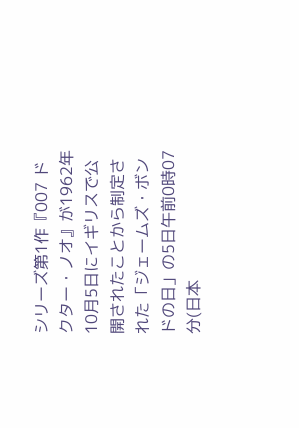シリーズ第1作『007 ドクター・ノオ』が1962年10月5日にイギリスで公開されたことから制定された「ジェームズ・ボンドの日」の5日午前0時07分(日本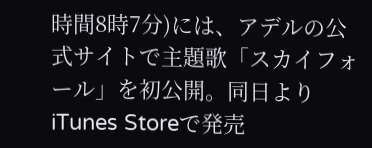時間8時7分)には、アデルの公式サイトで主題歌「スカイフォール」を初公開。同日よりiTunes Storeで発売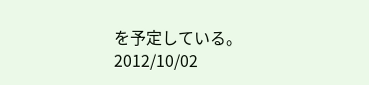を予定している。
2012/10/02